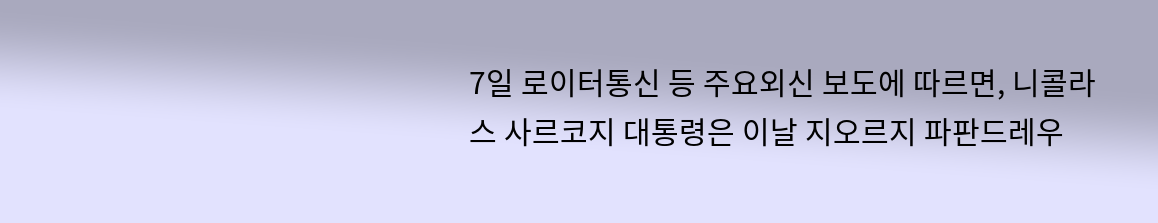7일 로이터통신 등 주요외신 보도에 따르면, 니콜라스 사르코지 대통령은 이날 지오르지 파판드레우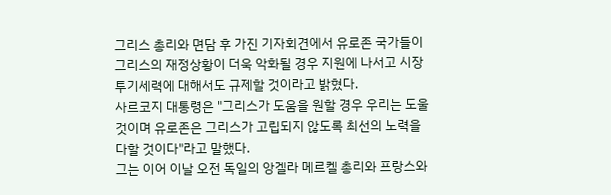그리스 총리와 면담 후 가진 기자회견에서 유로존 국가들이 그리스의 재정상황이 더욱 악화될 경우 지원에 나서고 시장 투기세력에 대해서도 규제할 것이라고 밝혔다.
사르코지 대통령은 "그리스가 도움을 원할 경우 우리는 도울 것이며 유로존은 그리스가 고립되지 않도록 최선의 노력을 다할 것이다"라고 말했다.
그는 이어 이날 오전 독일의 앙겔라 메르켈 총리와 프랑스와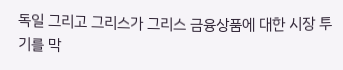독일 그리고 그리스가 그리스 금융상품에 대한 시장 투기를 막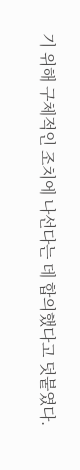기 위해 구체적인 조치에 나선다는 데 합의했다고 덧붙였다.